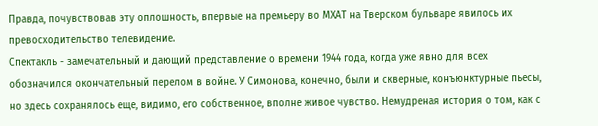Правда, почувствовав эту оплошность, впервые на премьеру во МХАТ на Тверском бульваре явилось их превосходительство телевидение.
Спектакль - замечательный и дающий представление о времени 1944 года, когда уже явно для всех обозначился окончательный перелом в войне. У Симонова, конечно, были и скверные, конъюнктурные пьесы, но здесь сохранялось еще, видимо, его собственное, вполне живое чувство. Немудреная история о том, как с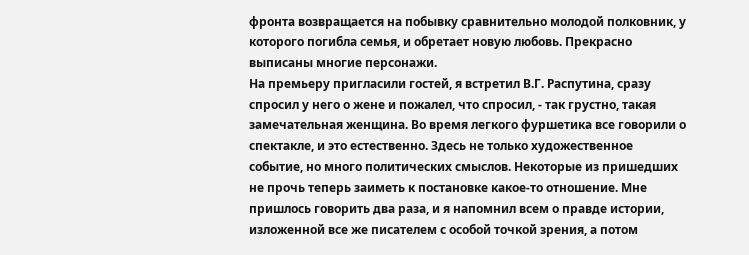фронта возвращается на побывку сравнительно молодой полковник, у которого погибла семья, и обретает новую любовь. Прекрасно выписаны многие персонажи.
На премьеру пригласили гостей, я встретил В.Г. Распутина, сразу спросил у него о жене и пожалел, что спросил, - так грустно, такая замечательная женщина. Во время легкого фуршетика все говорили о спектакле, и это естественно. Здесь не только художественное событие, но много политических смыслов. Некоторые из пришедших не прочь теперь заиметь к постановке какое-то отношение. Мне пришлось говорить два раза, и я напомнил всем о правде истории, изложенной все же писателем с особой точкой зрения, а потом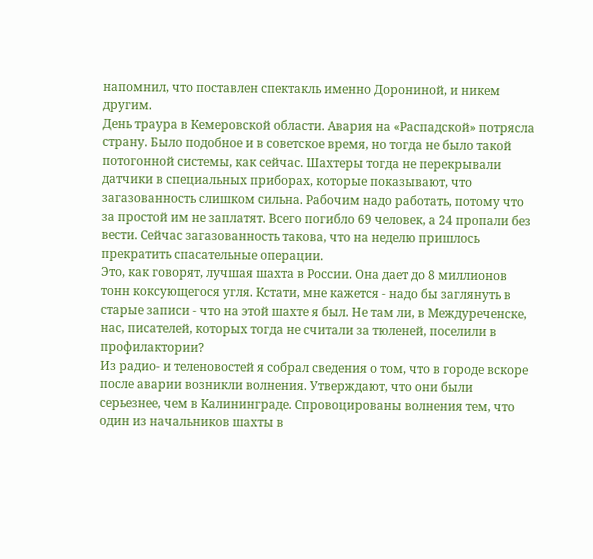напомнил, что поставлен спектакль именно Дорониной, и никем другим.
День траура в Кемеровской области. Авария на «Распадской» потрясла страну. Было подобное и в советское время, но тогда не было такой потогонной системы, как сейчас. Шахтеры тогда не перекрывали датчики в специальных приборах, которые показывают, что загазованность слишком сильна. Рабочим надо работать, потому что за простой им не заплатят. Всего погибло 69 человек, а 24 пропали без вести. Сейчас загазованность такова, что на неделю пришлось прекратить спасательные операции.
Это, как говорят, лучшая шахта в России. Она дает до 8 миллионов тонн коксующегося угля. Кстати, мне кажется - надо бы заглянуть в старые записи - что на этой шахте я был. Не там ли, в Междуреченске, нас, писателей, которых тогда не считали за тюленей, поселили в профилактории?
Из радио- и теленовостей я собрал сведения о том, что в городе вскоре после аварии возникли волнения. Утверждают, что они были серьезнее, чем в Калининграде. Спровоцированы волнения тем, что один из начальников шахты в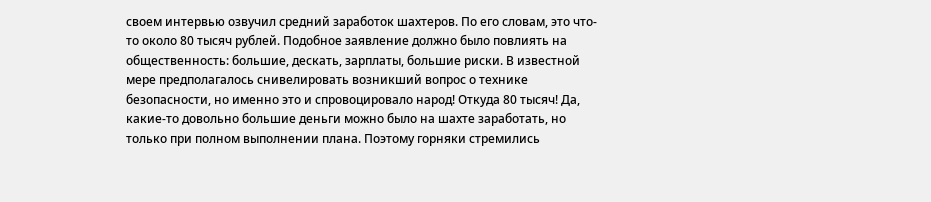своем интервью озвучил средний заработок шахтеров. По его словам, это что-то около 80 тысяч рублей. Подобное заявление должно было повлиять на общественность: большие, дескать, зарплаты, большие риски. В известной мере предполагалось снивелировать возникший вопрос о технике безопасности, но именно это и спровоцировало народ! Откуда 80 тысяч! Да, какие-то довольно большие деньги можно было на шахте заработать, но только при полном выполнении плана. Поэтому горняки стремились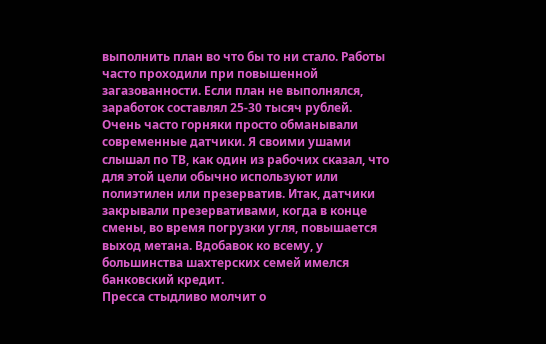выполнить план во что бы то ни стало. Работы часто проходили при повышенной загазованности. Если план не выполнялся, заработок составлял 25-30 тысяч рублей. Очень часто горняки просто обманывали современные датчики. Я своими ушами слышал по ТВ, как один из рабочих сказал, что для этой цели обычно используют или полиэтилен или презерватив. Итак, датчики закрывали презервативами, когда в конце смены, во время погрузки угля, повышается выход метана. Вдобавок ко всему, у большинства шахтерских семей имелся банковский кредит.
Пресса стыдливо молчит о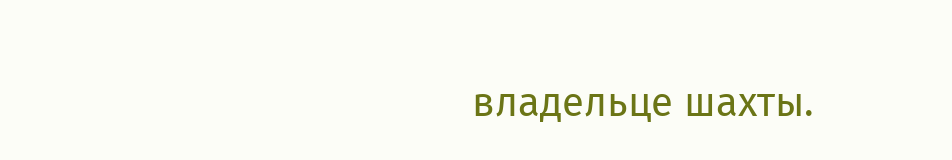владельце шахты.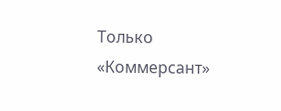Только «Коммерсант»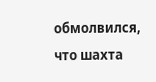обмолвился, что шахта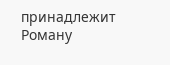принадлежит Роману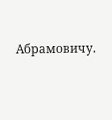Абрамовичу.